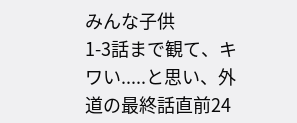みんな子供
1-3話まで観て、キワい.....と思い、外道の最終話直前24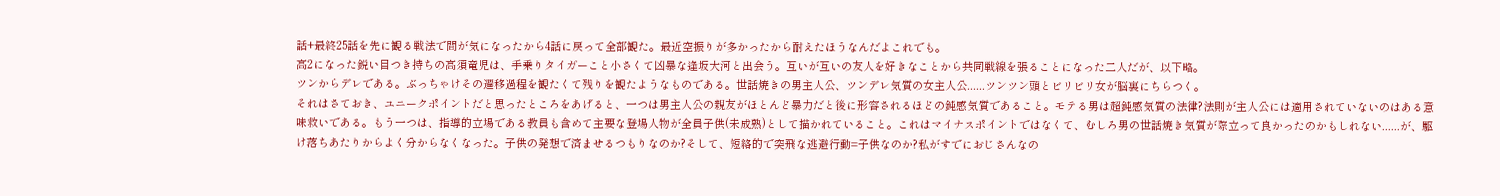話+最終25話を先に観る戦法で間が気になったから4話に戻って全部観た。最近空振りが多かったから耐えたほうなんだよこれでも。
高2になった鋭い目つき持ちの高須竜児は、手乗りタイガーこと小さくて凶暴な逢坂大河と出会う。互いが互いの友人を好きなことから共同戦線を張ることになった二人だが、以下略。
ツンからデレである。ぶっちゃけその遷移過程を観たくて残りを観たようなものである。世話焼きの男主人公、ツンデレ気質の女主人公......ツンツン頭とビリビリ女が脳裏にちらつく。
それはさておき、ユニークポイントだと思ったところをあげると、一つは男主人公の親友がほとんど暴力だと後に形容されるほどの鈍感気質であること。モテる男は超鈍感気質の法律?法則が主人公には適用されていないのはある意味救いである。もう一つは、指導的立場である教員も含めて主要な登場人物が全員子供(未成熟)として描かれていること。これはマイナスポイントではなくて、むしろ男の世話焼き気質が際立って良かったのかもしれない......が、駆け落ちあたりからよく分からなくなった。子供の発想で済ませるつもりなのか?そして、短絡的で突飛な逃避行動=子供なのか?私がすでにおじさんなの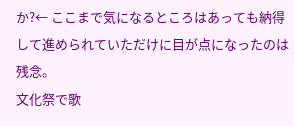か?← ここまで気になるところはあっても納得して進められていただけに目が点になったのは残念。
文化祭で歌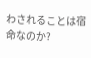わされることは宿命なのか?